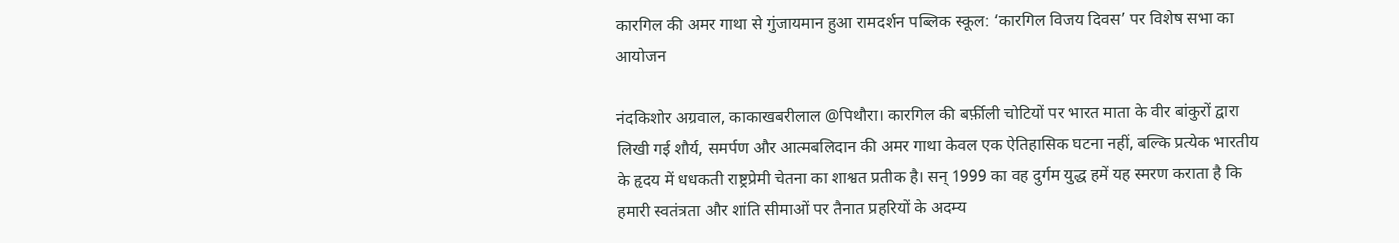कारगिल की अमर गाथा से गुंजायमान हुआ रामदर्शन पब्लिक स्कूल: ‘कारगिल विजय दिवस’ पर विशेष सभा का आयोजन

नंदकिशोर अग्रवाल, काकाखबरीलाल @पिथौरा। कारगिल की बर्फ़ीली चोटियों पर भारत माता के वीर बांकुरों द्वारा लिखी गई शौर्य, समर्पण और आत्मबलिदान की अमर गाथा केवल एक ऐतिहासिक घटना नहीं, बल्कि प्रत्येक भारतीय के हृदय में धधकती राष्ट्रप्रेमी चेतना का शाश्वत प्रतीक है। सन् 1999 का वह दुर्गम युद्ध हमें यह स्मरण कराता है कि हमारी स्वतंत्रता और शांति सीमाओं पर तैनात प्रहरियों के अदम्य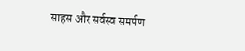साहस और सर्वस्व समर्पण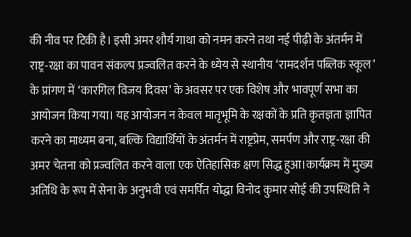की नीव पर टिकी है। इसी अमर शौर्य गाथा को नमन करने तथा नई पीढ़ी के अंतर्मन में राष्ट्र-रक्षा का पावन संकल्प प्रज्वलित करने के ध्येय से स्थानीय ‘रामदर्शन पब्लिक स्कूल’ के प्रांगण में ‘कारगिल विजय दिवस’ के अवसर पर एक विशेष और भावपूर्ण सभा का आयोजन किया गया। यह आयोजन न केवल मातृभूमि के रक्षकों के प्रति कृतज्ञता ज्ञापित करने का माध्यम बना, बल्कि विद्यार्थियों के अंतर्मन में राष्ट्रप्रेम, समर्पण और राष्ट्र-रक्षा की अमर चेतना को प्रज्वलित करने वाला एक ऐतिहासिक क्षण सिद्ध हुआ।कार्यक्रम में मुख्य अतिथि के रूप में सेना के अनुभवी एवं समर्पित योद्धा विनोद कुमार सोई की उपस्थिति ने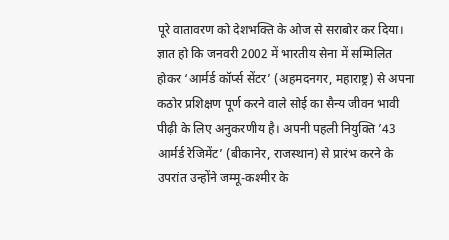पूरे वातावरण को देशभक्ति के ओज से सराबोर कर दिया। ज्ञात हो कि जनवरी 2002 में भारतीय सेना में सम्मिलित होकर ‘आर्मर्ड कॉर्प्स सेंटर’ (अहमदनगर, महाराष्ट्र) से अपना कठोर प्रशिक्षण पूर्ण करने वाले सोई का सैन्य जीवन भावी पीढ़ी के लिए अनुकरणीय है। अपनी पहली नियुक्ति ’43 आर्मर्ड रेजिमेंट’ (बीकानेर, राजस्थान) से प्रारंभ करने के उपरांत उन्होंने जम्मू-कश्मीर के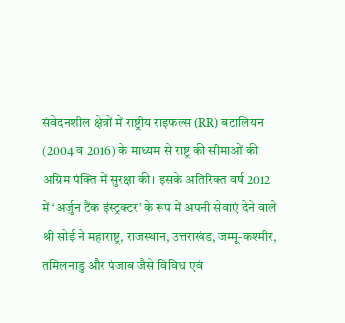संवेदनशील क्षेत्रों में राष्ट्रीय राइफल्स (RR) बटालियन (2004 व 2016) के माध्यम से राष्ट्र की सीमाओं की अग्रिम पंक्ति में सुरक्षा की। इसके अतिरिक्त वर्ष 2012 में ‘अर्जुन टैंक इंस्ट्रक्टर’ के रूप में अपनी सेवाएं देने वाले श्री सोई ने महाराष्ट्र, राजस्थान, उत्तराखंड, जम्मू-कश्मीर, तमिलनाडु और पंजाब जैसे विविध एवं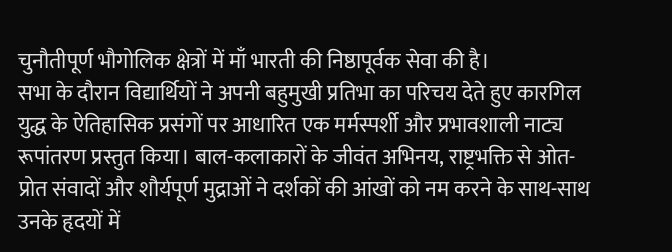चुनौतीपूर्ण भौगोलिक क्षेत्रों में माँ भारती की निष्ठापूर्वक सेवा की है।
सभा के दौरान विद्यार्थियों ने अपनी बहुमुखी प्रतिभा का परिचय देते हुए कारगिल युद्ध के ऐतिहासिक प्रसंगों पर आधारित एक मर्मस्पर्शी और प्रभावशाली नाट्य रूपांतरण प्रस्तुत किया। बाल-कलाकारों के जीवंत अभिनय, राष्ट्रभक्ति से ओत-प्रोत संवादों और शौर्यपूर्ण मुद्राओं ने दर्शकों की आंखों को नम करने के साथ-साथ उनके हृदयों में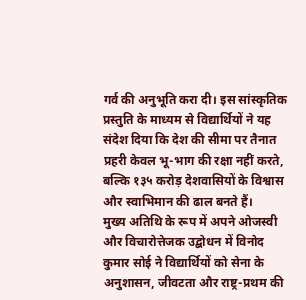गर्व की अनुभूति करा दी। इस सांस्कृतिक प्रस्तुति के माध्यम से विद्यार्थियों ने यह संदेश दिया कि देश की सीमा पर तैनात प्रहरी केवल भू-भाग की रक्षा नहीं करते, बल्कि १३५ करोड़ देशवासियों के विश्वास और स्वाभिमान की ढाल बनते हैं।
मुख्य अतिथि के रूप में अपने ओजस्वी और विचारोत्तेजक उद्बोधन में विनोद कुमार सोई ने विद्यार्थियों को सेना के अनुशासन, जीवटता और राष्ट्र-प्रथम की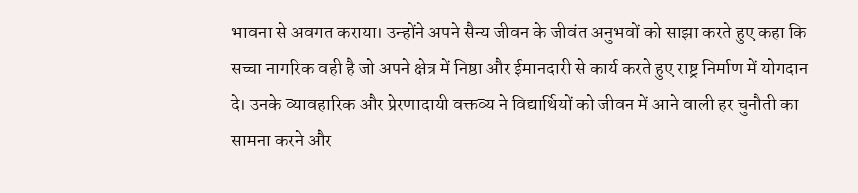भावना से अवगत कराया। उन्होंने अपने सैन्य जीवन के जीवंत अनुभवों को साझा करते हुए कहा कि सच्चा नागरिक वही है जो अपने क्षेत्र में निष्ठा और ईमानदारी से कार्य करते हुए राष्ट्र निर्माण में योगदान दे। उनके व्यावहारिक और प्रेरणादायी वक्तव्य ने विद्यार्थियों को जीवन में आने वाली हर चुनौती का सामना करने और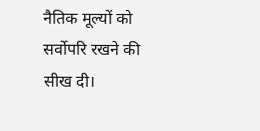नैतिक मूल्यों को सर्वोपरि रखने की सीख दी।